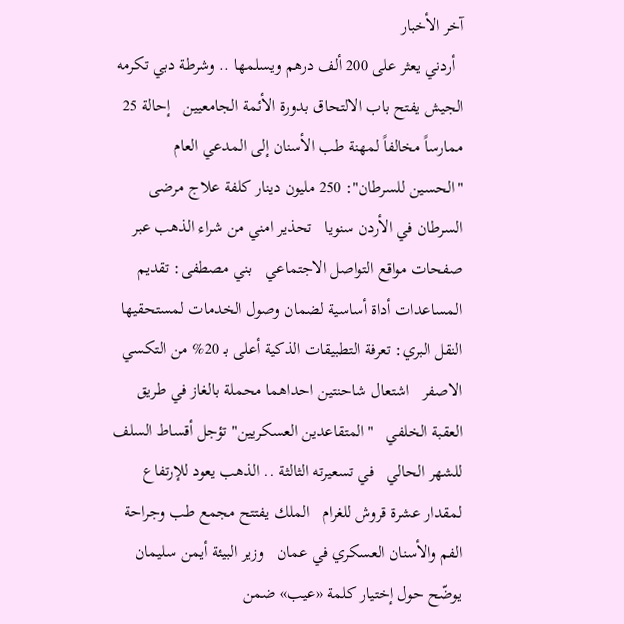آخر الأخبار
  أردني يعثر على 200 ألف درهم ويسلمها .. وشرطة دبي تكرمه   الجيش يفتح باب الالتحاق بدورة الأئمة الجامعيين   إحالة 25 ممارساً مخالفاً لمهنة طب الأسنان إلى المدعي العام   "الحسين للسرطان": 250 مليون دينار كلفة علاج مرضى السرطان في الأردن سنويا   تحذير امني من شراء الذهب عبر صفحات مواقع التواصل الاجتماعي   بني مصطفى: تقديم المساعدات أداة أساسية لضمان وصول الخدمات لمستحقيها   النقل البري: تعرفة التطبيقات الذكية أعلى بـ 20% من التكسي الاصفر   اشتعال شاحنتين احداهما محملة بالغاز في طريق العقبة الخلفي   "المتقاعدين العسكريين" تؤجل أقساط السلف للشهر الحالي   في تسعيرته الثالثة .. الذهب يعود للإرتفاع لمقدار عشرة قروش للغرام   الملك يفتتح مجمع طب وجراحة الفم والأسنان العسكري في عمان   وزير البيئة أيمن سليمان يوضّح حول إختيار كلمة «عيب» ضمن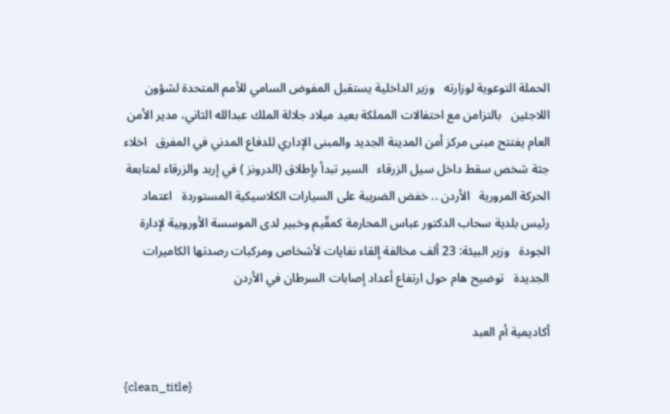الحملة التوعوية لوزارته   وزير الداخلية يستقبل المفوض السامي للأمم المتحدة لشؤون اللاجئين   بالتزامن مع احتفالات المملكة بعيد ميلاد جلالة الملك عبدالله الثاني، مدير الأمن العام يفتتح مبنى مركز أمن المدينة الجديد والمبنى الإداري للدفاع المدني في المفرق   اخلاء جثة شخص سقط داخل سيل الزرقاء   السير تبدأ بإطلاق (الدرونز ) في إربد والزرقاء لمتابعة الحركة المرورية   الأردن .. خفض الضريبة على السيارات الكلاسيكية المستوردة   اعتماد رئيس بلدية سحاب الدكتور عباس المحارمة كمقّيم وخبير لدى الموسسة الأوروبية لإدارة الجودة   وزير البيئة: 23 ألف مخالفة إلقاء نفايات لأشخاص ومركبات رصدتها الكاميرات الجديدة   توضيح هام حول ارتفاع أعداد إصابات السرطان في الأردن

أكاديمية أم العبد

{clean_title}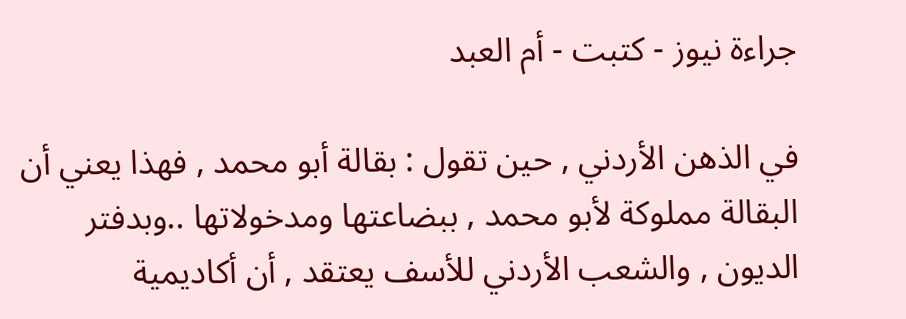جراءة نيوز - كتبت - أم العبد

في الذهن الأردني , حين تقول : بقالة أبو محمد , فهذا يعني أن البقالة مملوكة لأبو محمد , ببضاعتها ومدخولاتها ..وبدفتر الديون , والشعب الأردني للأسف يعتقد , أن أكاديمية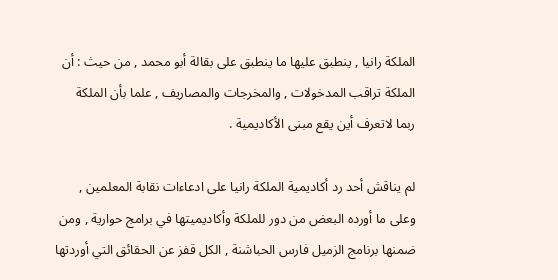الملكة رانيا , ينطبق عليها ما ينطبق على بقالة أبو محمد , من حيث : أن الملكة تراقب المدخولات , والمخرجات والمصاريف , علما بأن الملكة ربما لاتعرف أين يقع مبنى الأكاديمية .

لم يناقش أحد رد أكاديمية الملكة رانيا على ادعاءات نقابة المعلمين , وعلى ما أورده البعض من دور للملكة وأكاديميتها في برامج حوارية , ومن ضمنها برنامج الزميل فارس الحباشنة , الكل قفز عن الحقائق التي أوردتها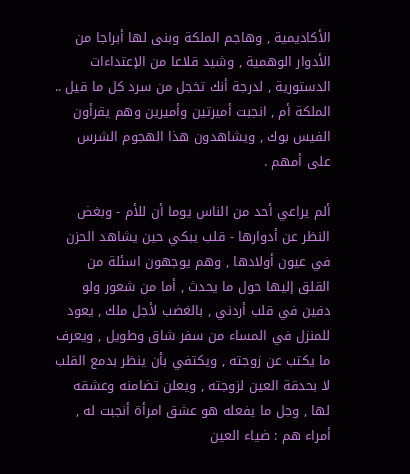الأكاديمية , وهاجم الملكة وبنى لها أبراجا من الأدوار الوهمية , وشيد قلاعا من الإعتداءات الدستورية , لدرجة أنك تخجل من سرد كل ما قيل ..
الملكة أم , انجبت أميرتين وأميرين وهم يقرأون الفيس بوك , ويشاهدون هذا الهجوم الشرس على أمهم .

ألم يراعي أحد من الناس يوما أن للأم - وبغض النظر عن أدوارها - قلب يبكي حين يشاهد الحزن في عيون أولادها , وهم يوجهون اسئلة من القلق إليها حول ما يحدث , أما من شعور ولو دفين في قلب أردني , بالغضب لأجل ملك , يعود للمنزل في المساء من سفر شاق وطويل , ويعرف ما يكتب عن زوجته , ويكتفي بأن ينظر بدمع القلب لا بحدقة العين لزوجته , ويعلن تضامنه وعشقه لها , وجل ما يفعله هو عشق امرأة أنجبت له , أمراء هم : ضياء العين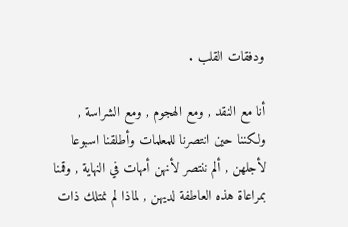ودفقات القلب .

أنا مع النقد , ومع الهجوم , ومع الشراسة , ولكننا حين انتصرنا للمعلمات وأطلقنا اسبوعا لأجلهن , ألم ننتصر لأنهن أمهات في النهاية , وقمنا بمراعاة هذه العاطفة لديهن , لماذا لم نمتلك ذات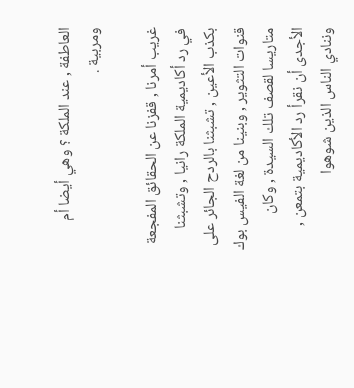العاطفة , عند الملكة ؟ وهي أيضا أم ومربية .

غريب أمرنا , قفزنا عن الحقائق المفجعة في رد أكاديمية الملكة رانيا , وتشبثنا بكذب الأعين , تشبثنا بالردح الجائر على قنوات التثوير , وبنينا من لغة الفيس بوك متاريسا لقصف تلك السيدة , وكان الأجدى أن نقرأ رد الأكاديمية بتمعن , وننادي الناس الذين شوهوا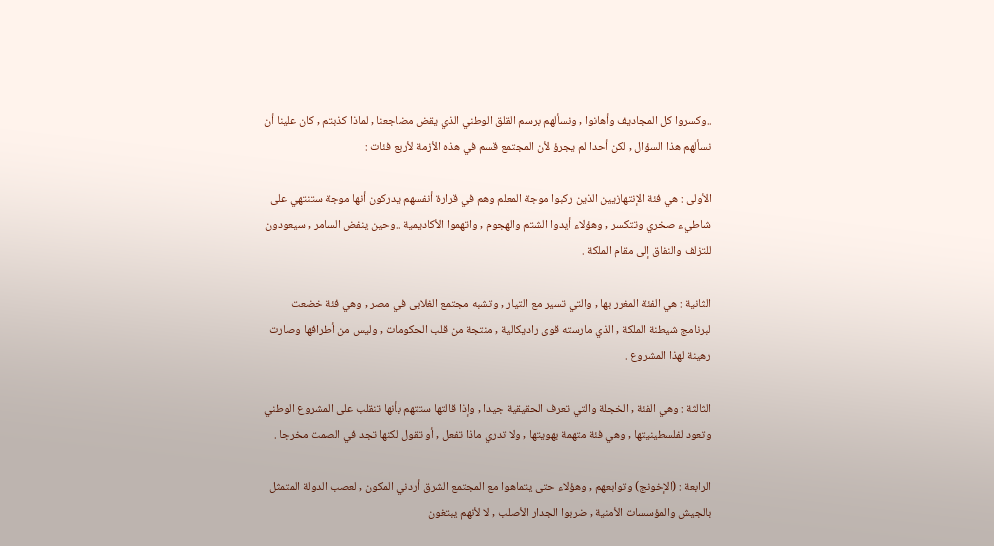..وكسروا كل المجاديف وأهانوا , ونسألهم برسم القلق الوطني الذي يقض مضاجعنا , لماذا كذبتم , كان علينا أن نسألهم هذا السؤال , لكن أحدا لم يجرؤ لأن المجتمع قسم في هذه الأزمة لأربع فئات :

الأولى : هي فئة الإنتهازيين الذين ركبوا موجة المعلم وهم في قرارة أنفسهم يدركون أنها موجة ستنتهي على شاطيء صخري وتتكسر , وهؤلاء أيدوا الشتم والهجوم , واتهموا الأكاديمية ..وحين ينفض السامر , سيعودون للتزلف والنفاق إلى مقام الملكة .

الثانية : هي الفئة المغرر بها , والتي تسير مع التيار , وتشبه مجتمع الغلابى في مصر , وهي فئة خضعت لبرنامج شيطنة الملكة , الذي مارسته قوى راديكالية , منتجة من قلب الحكومات , وليس من أطرافها وصارت رهينة لهذا المشروع .

الثالثة : وهي الفئة , الخجلة والتي تعرف الحقيقية جيدا , وإذا قالتها ستتهم بأنها تنقلب على المشروع الوطني وتعود لفلسطينيتها , وهي فئة متهمة بهويتها , ولا تدري ماذا تفعل , أو تقول لكنها تجد في الصمت مخرجا .

الرابعة : (الإخونج) وتوابعهم , وهؤلاء حتى يتماهوا مع المجتمع الشرق أردني المكون , لعصب الدولة المتمثل بالجيش والمؤسسات الأمنية , ضربوا الجدار الأصلب , لا لأنهم يبتغون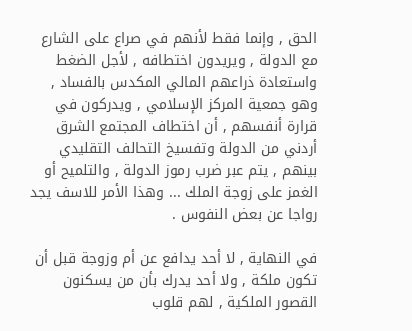الحق , وإنما فقط لأنهم في صراع على الشارع مع الدولة , ويريدون اختطافه , لأجل الضغط واستعادة ذراعهم المالي المكدس بالفساد , وهو جمعية المركز الإسلامي , ويدركون في قرارة أنفسهم , أن اختطاف المجتمع الشرق أردني من الدولة وتفسيخ التحالف التقليدي بينهم , يتم عبر ضرب رموز الدولة , والتلميح أو الغمز على زوجة الملك ... وهذا الأمر للاسف يجد رواجا عن بعض النفوس .

في النهاية , لا أحد يدافع عن أم وزوجة قبل أن تكون ملكة , ولا أحد يدرك بأن من يسكنون القصور الملكية , لهم قلوب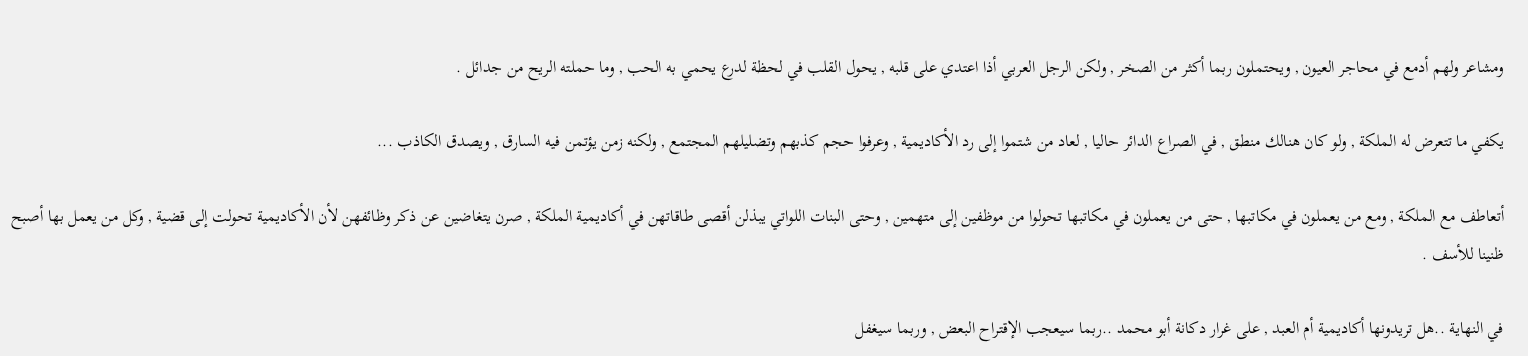ومشاعر ولهم أدمع في محاجر العيون , ويحتملون ربما أكثر من الصخر , ولكن الرجل العربي أذا اعتدي على قلبه , يحول القلب في لحظة لدرع يحمي به الحب , وما حملته الريح من جدائل .

يكفي ما تتعرض له الملكة , ولو كان هنالك منطق , في الصراع الدائر حاليا , لعاد من شتموا إلى رد الأكاديمية , وعرفوا حجم كذبهم وتضليلهم المجتمع , ولكنه زمن يؤتمن فيه السارق , ويصدق الكاذب ...

أتعاطف مع الملكة , ومع من يعملون في مكاتبها , حتى من يعملون في مكاتبها تحولوا من موظفين إلى متهمين , وحتى البنات اللواتي يبذلن أقصى طاقاتهن في أكاديمية الملكة , صرن يتغاضين عن ذكر وظائفهن لأن الأكاديمية تحولت إلى قضية , وكل من يعمل بها أصبح ظنينا للأسف .

في النهاية ..هل تريدونها أكاديمية أم العبد , على غرار دكانة أبو محمد ..ربما سيعجب الإقتراح البعض , وربما سيغفل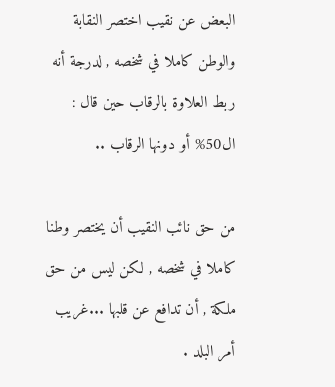البعض عن نقيب اختصر النقابة والوطن كاملا في شخصه , لدرجة أنه ربط العلاوة بالرقاب حين قال : ال50% أو دونها الرقاب ..

من حق نائب النقيب أن يختصر وطنا كاملا في شخصه , لكن ليس من حق ملكة , أن تدافع عن قلبها ...غريب أمر البلد .